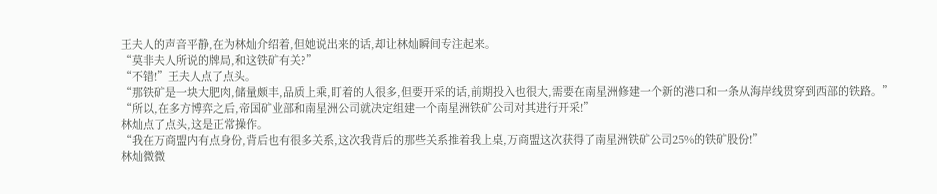王夫人的声音平静,在为林灿介绍着,但她说出来的话,却让林灿瞬间专注起来。
“莫非夫人所说的牌局,和这铁矿有关?”
“不错!”王夫人点了点头。
“那铁矿是一块大肥肉,储量颇丰,品质上乘,盯着的人很多,但要开采的话,前期投入也很大,需要在南星洲修建一个新的港口和一条从海岸线贯穿到西部的铁路。”
“所以,在多方博弈之后,帝国矿业部和南星洲公司就决定组建一个南星洲铁矿公司对其进行开采!”
林灿点了点头,这是正常操作。
“我在万商盟内有点身份,背后也有很多关系,这次我背后的那些关系推着我上桌,万商盟这次获得了南星洲铁矿公司25%的铁矿股份!”
林灿微微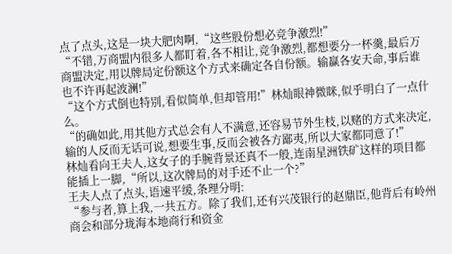点了点头,这是一块大肥肉啊,“这些股份想必竞争激烈!”
“不错,万商盟内很多人都盯着,各不相让,竞争激烈,都想要分一杯羹,最后万商盟决定,用以牌局定份额这个方式来确定各自份额。输赢各安天命,事后谁也不许再起波澜!”
“这个方式倒也特别,看似简单,但却管用!”林灿眼神微眯,似乎明白了一点什么。
“的确如此,用其他方式总会有人不满意,还容易节外生枝,以赌的方式来决定,输的人反而无话可说,想要生事,反而会被各方鄙夷,所以大家都同意了!”
林灿看向王夫人,这女子的手腕背景还真不一般,连南星洲铁矿这样的项目都能插上一脚,“所以,这次牌局的对手还不止一个?”
王夫人点了点头,语速平缓,条理分明:
“参与者,算上我,一共五方。除了我们,还有兴茂银行的赵鼎臣,他背后有岭州商会和部分珑海本地商行和资金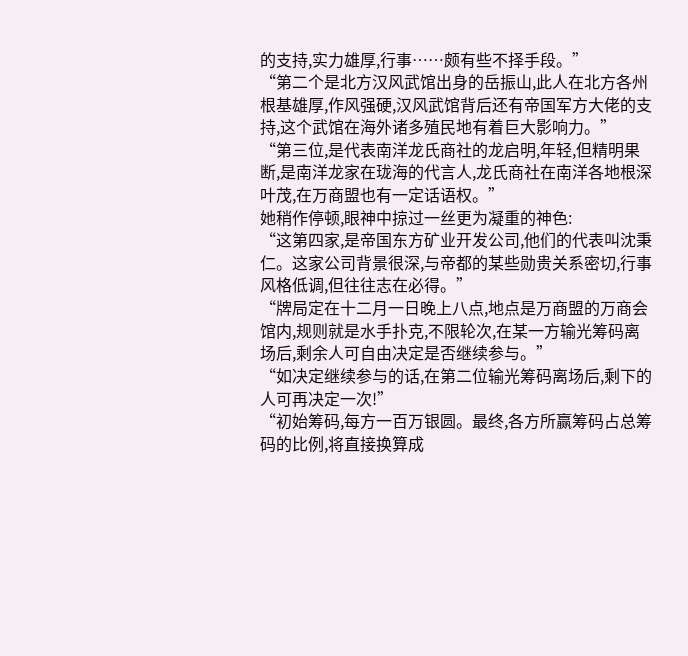的支持,实力雄厚,行事……颇有些不择手段。”
“第二个是北方汉风武馆出身的岳振山,此人在北方各州根基雄厚,作风强硬,汉风武馆背后还有帝国军方大佬的支持,这个武馆在海外诸多殖民地有着巨大影响力。”
“第三位,是代表南洋龙氏商社的龙启明,年轻,但精明果断,是南洋龙家在珑海的代言人,龙氏商社在南洋各地根深叶茂,在万商盟也有一定话语权。”
她稍作停顿,眼神中掠过一丝更为凝重的神色:
“这第四家,是帝国东方矿业开发公司,他们的代表叫沈秉仁。这家公司背景很深,与帝都的某些勋贵关系密切,行事风格低调,但往往志在必得。”
“牌局定在十二月一日晚上八点,地点是万商盟的万商会馆内,规则就是水手扑克,不限轮次,在某一方输光筹码离场后,剩余人可自由决定是否继续参与。”
“如决定继续参与的话,在第二位输光筹码离场后,剩下的人可再决定一次!”
“初始筹码,每方一百万银圆。最终,各方所赢筹码占总筹码的比例,将直接换算成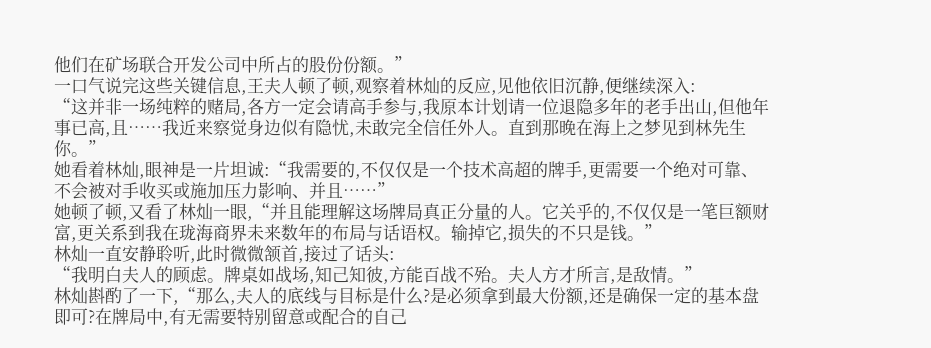他们在矿场联合开发公司中所占的股份份额。”
一口气说完这些关键信息,王夫人顿了顿,观察着林灿的反应,见他依旧沉静,便继续深入:
“这并非一场纯粹的赌局,各方一定会请高手参与,我原本计划请一位退隐多年的老手出山,但他年事已高,且……我近来察觉身边似有隐忧,未敢完全信任外人。直到那晚在海上之梦见到林先生你。”
她看着林灿,眼神是一片坦诚:“我需要的,不仅仅是一个技术高超的牌手,更需要一个绝对可靠、不会被对手收买或施加压力影响、并且……”
她顿了顿,又看了林灿一眼,“并且能理解这场牌局真正分量的人。它关乎的,不仅仅是一笔巨额财富,更关系到我在珑海商界未来数年的布局与话语权。输掉它,损失的不只是钱。”
林灿一直安静聆听,此时微微颔首,接过了话头:
“我明白夫人的顾虑。牌桌如战场,知己知彼,方能百战不殆。夫人方才所言,是敌情。”
林灿斟酌了一下,“那么,夫人的底线与目标是什么?是必须拿到最大份额,还是确保一定的基本盘即可?在牌局中,有无需要特别留意或配合的自己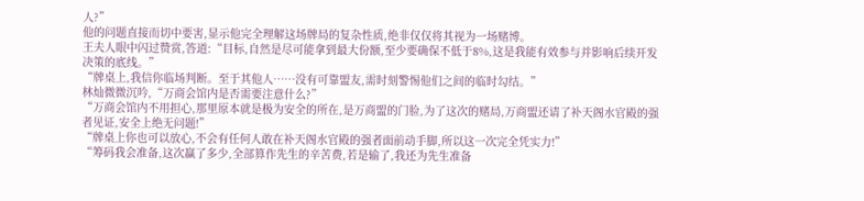人?”
他的问题直接而切中要害,显示他完全理解这场牌局的复杂性质,绝非仅仅将其视为一场赌博。
王夫人眼中闪过赞赏,答道:“目标,自然是尽可能拿到最大份额,至少要确保不低于8%,这是我能有效参与并影响后续开发决策的底线。”
“牌桌上,我信你临场判断。至于其他人……没有可靠盟友,需时刻警惕他们之间的临时勾结。”
林灿微微沉吟,“万商会馆内是否需要注意什么?”
“万商会馆内不用担心,那里原本就是极为安全的所在,是万商盟的门脸,为了这次的赌局,万商盟还请了补天阁水官殿的强者见证,安全上绝无问题!”
“牌桌上你也可以放心,不会有任何人敢在补天阁水官殿的强者面前动手脚,所以这一次完全凭实力!”
“筹码我会准备,这次赢了多少,全部算作先生的辛苦费,若是输了,我还为先生准备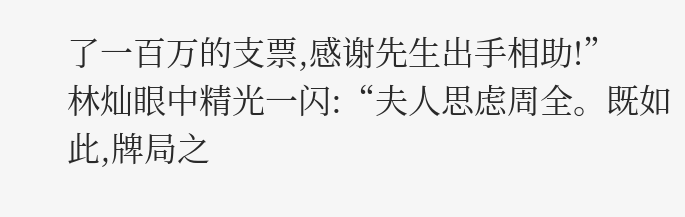了一百万的支票,感谢先生出手相助!”
林灿眼中精光一闪:“夫人思虑周全。既如此,牌局之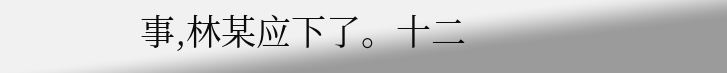事,林某应下了。十二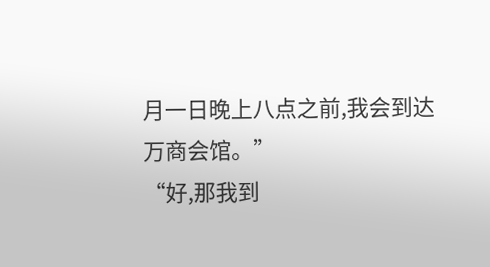月一日晚上八点之前,我会到达万商会馆。”
“好,那我到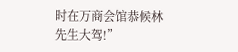时在万商会馆恭候林先生大驾!”